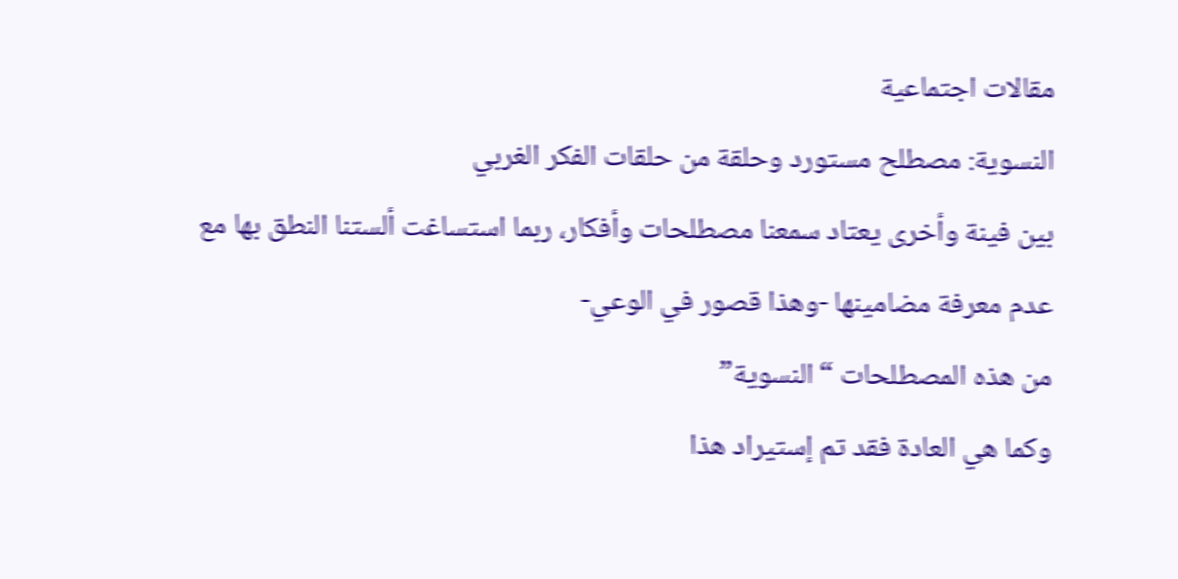مقالات اجتماعية
النسوية: مصطلح مستورد وحلقة من حلقات الفكر الغربي
بين فينة وأخرى يعتاد سمعنا مصطلحات وأفكار، ربما استساغت ألستنا النطق بها مع عدم معرفة مضامينها -وهذا قصور في الوعي-
من هذه المصطلحات “النسوية”
وكما هي العادة فقد تم إستيراد هذا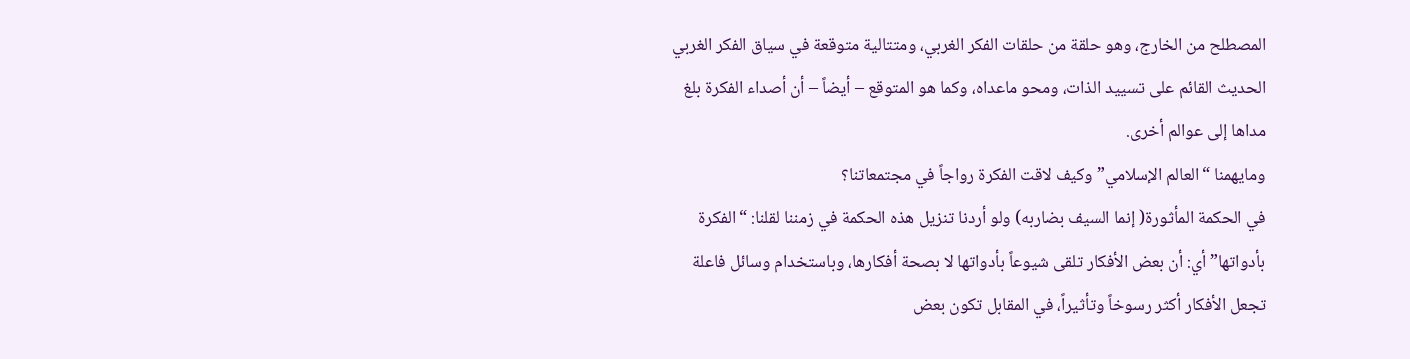المصطلح من الخارج، وهو حلقة من حلقات الفكر الغربي، ومتتالية متوقعة في سياق الفكر الغربي الحديث القائم على تسييد الذات، ومحو ماعداه، وكما هو المتوقع – أيضاً – أن أصداء الفكرة بلغ مداها إلى عوالم أخرى.
ومايهمنا “العالم الإسلامي” وكيف لاقت الفكرة رواجاً في مجتمعاتنا؟
في الحكمة المأثورة( إنما السيف بضاربه) ولو أردنا تنزيل هذه الحكمة في زمننا لقلنا: “الفكرة بأدواتها” أي: أن بعض الأفكار تلقى شيوعاً بأدواتها لا بصحة أفكارها، وباستخدام وسائل فاعلة تجعل الأفكار أكثر رسوخاً وتأثيراً، في المقابل تكون بعض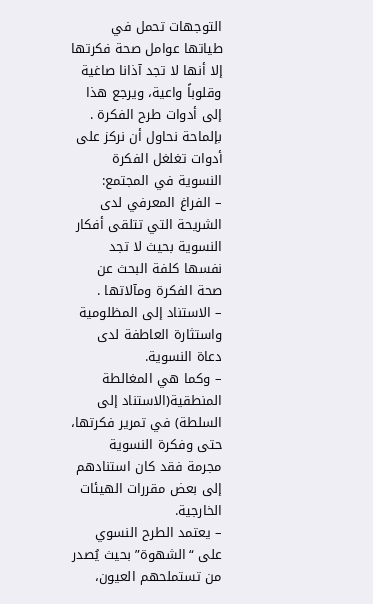التوجهات تحمل في طياتها عوامل صحة فكرتها إلا أنها لا تجد آذانا صاغية وقلوباً واعية، ويرجع هذا إلى أدوات طرح الفكرة .
بإلماحة نحاول أن نركز على أدوات تغلغل الفكرة النسوية في المجتمع:
– الفراغ المعرفي لدى الشريحة التي تتلقى أفكار النسوية بحيث لا تجد نفسها كلفة البحث عن صحة الفكرة ومآلاتها .
– الاستناد إلى المظلومية واستثارة العاطفة لدى دعاة النسوية.
– وكما هي المغالطة المنطقية(الاستناد إلى السلطة) في تمرير فكرتها، حتى وفكرة النسوية مجرمة فقد كان استنادهم إلى بعض مقررات الهيئات الخارجية.
– يعتمد الطرح النسوي على “الشهوة” بحيث يُصدر من تستملحهم العيون،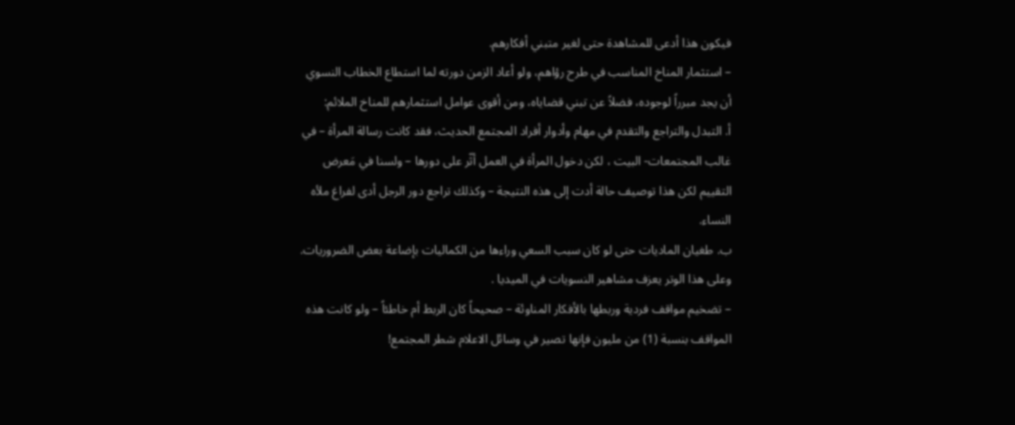فيكون هذا أدعى للمشاهدة حتى لغير متبني أفكارهم.
– استثمار المناخ المناسب في طرح رؤاهم، ولو أعاد الزمن دورته لما استطاع الخطاب النسوي أن يجد مبرراً لوجوده، فضلاً عن تبني قضاياه، ومن أقوى عوامل استثمارهم للمناخ الملائم:
أ. التبدل والتراجع والتقدم في مهام وأدوار أفراد المجتمع الحديث، فقد كانت رسالة المرأة – في غالب المجتمعات- البيت ، لكن دخول المرأة في العمل أثّر على دورها – ولسنا في مَعرض التقييم لكن هذا توصيف حالة أدت إلى هذه النتيجة – وكذلك تراجع دور الرجل أدى لفراغ ملأه النساء.
ب. طغيان الماديات حتى لو كان سبب السعي وراءها من الكماليات بإضاعة بعض الضروريات. وعلى هذا الوتر يعزف مشاهير النسويات في الميديا .
– تضخيم مواقف فردية وربطها بالأفكار المناوئة – صحيحاً كان الربط أم خاطئاً – ولو كانت هذه المواقف بنسبة (1) من مليون فإنها تصير في وسائل الاعلام شطر المجتمع!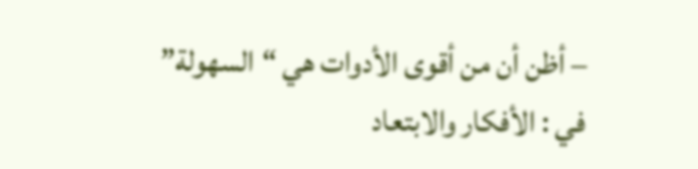– أظن أن من أقوى الأدوات هي “السهولة” في : الأفكار والابتعاد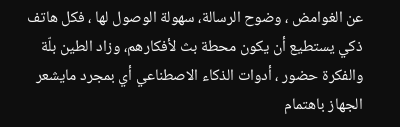عن الغوامض ، وضوح الرسالة، سهولة الوصول لها ، فكل هاتف ذكي يستطيع أن يكون محطة بث لأفكارهم، وزاد الطين بلّة والفكرة حضور ، أدوات الذكاء الاصطناعي أي بمجرد مايشعر الجهاز باهتمام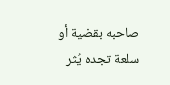صاحبه بقضية أو سلعة تجده يُثر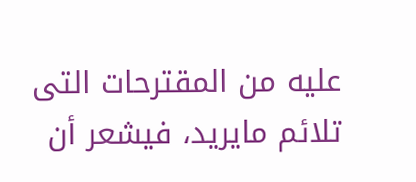عليه من المقترحات التى تلائم مايريد، فيشعر أن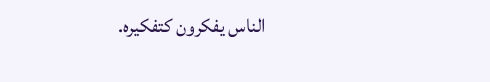الناس يفكرون كتفكيره.